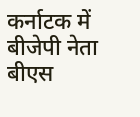कर्नाटक में बीजेपी नेता बीएस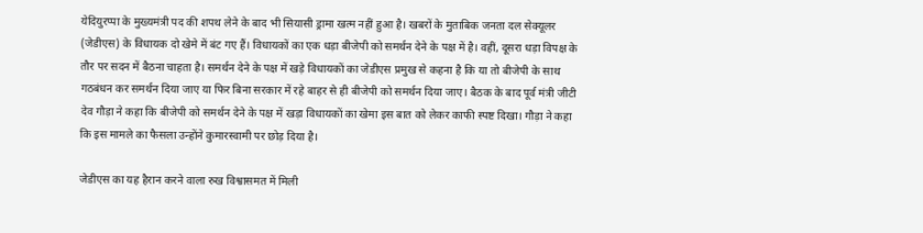येदियुरप्पा के मुख्यमंत्री पद की शपथ लेने के बाद भी सियासी ड्रामा खत्म नहीं हुआ है। खबरों के मुताबिक जनता दल सेक्यूलर (जेडीएस) के विधायक दो खेमे में बंट गए हैं। विधायकों का एक धड़ा बीजेपी को समर्थन देने के पक्ष में है। वहीं, दूसरा धड़ा विपक्ष के तौर पर सदन में बैठना चाहता है। समर्थन देने के पक्ष में खड़े विधायकों का जेडीएस प्रमुख से कहना है कि या तो बीजेपी के साथ गठबंधन कर समर्थन दिया जाए या फिर बिना सरकार में रहे बाहर से ही बीजेपी को समर्थन दिया जाए। बैठक के बाद पूर्व मंत्री जीटी देव गौड़ा ने कहा कि बीजेपी को समर्थन देने के पक्ष में खड़ा विधायकों का खेमा इस बात को लेकर काफी स्पष्ट दिखा। गौड़ा ने कहा कि इस मामले का फैसला उन्होंने कुमारस्वामी पर छोड़ दिया है।

जेडीएस का यह हैरान करने वाला रुख विश्वासमत में मिली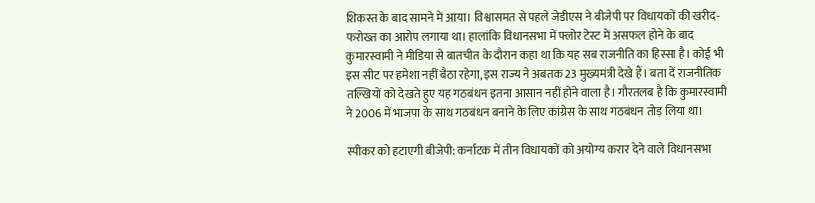शिकस्त के बाद सामने में आया। विश्वासमत से पहले जेडीएस ने बीजेपी पर विधायकों की खरीद-फरोख्त का आरोप लगाया था। हालांकि विधानसभा में फ्लोर टेस्ट में असफल होने के बाद कुमारस्वामी ने मीडिया से बातचीत के दौरान कहा था कि यह सब राजनीति का हिस्सा है। कोई भी इस सीट पर हमेशा नहीं बैठा रहेगा, इस राज्य ने अबतक 23 मुख्यमंत्री देखे हैं। बता दें राजनीतिक तल्खियों को देखते हुए यह गठबंधन इतना आसान नहीं होने वाला है। गौरतलब है कि कुमारस्वामी ने 2006 में भाजपा के साथ गठबंधन बनाने के लिए कांग्रेस के साथ गठबंधन तोड़ लिया था।

स्पीकर को हटाएगी बीजेपी: कर्नाटक में तीन विधायकों को अयोग्य करार देने वाले विधानसभा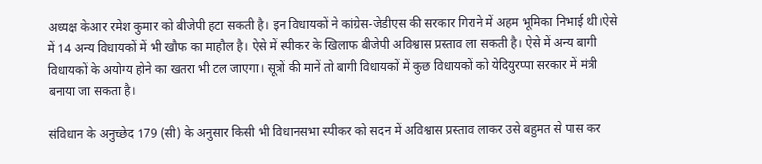अध्यक्ष केआर रमेश कुमार को बीजेपी हटा सकती है। इन विधायकों ने कांग्रेस-जेडीएस की सरकार गिराने में अहम भूमिका निभाई थी।ऐसे में 14 अन्य विधायकों में भी खौफ का माहौल है। ऐसे में स्पीकर के खिलाफ बीजेपी अविश्वास प्रस्ताव ला सकती है। ऐसे में अन्य बागी विधायकों के अयोग्य होने का खतरा भी टल जाएगा। सूत्रों की मानें तो बागी विधायकों में कुछ विधायकों को येदियुरप्पा सरकार में मंत्री बनाया जा सकता है।

संविधान के अनुच्छेद 179 (सी) के अनुसार किसी भी विधानसभा स्पीकर को सदन में अविश्वास प्रस्ताव लाकर उसे बहुमत से पास कर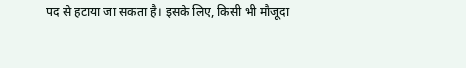पद से हटाया जा सकता है। इसके लिए, किसी भी मौजूदा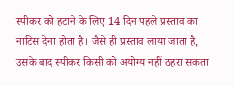स्पीकर को हटाने के लिए 14 दिन पहले प्रस्ताव का नाटिस देना होता है। जैसे ही प्रस्ताव लाया जाता है, उसके बाद स्पीकर किसी को अयोग्य नहीं ठहरा सकता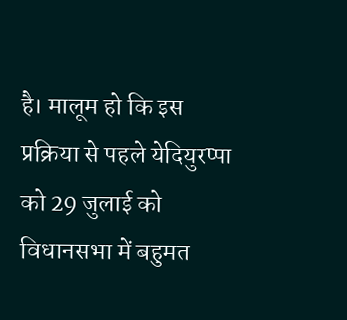है। मालूम हो कि इस प्रक्रिया से पहले येदियुरप्पा को 29 जुलाई को विधानसभा में बहुमत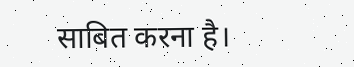साबित करना है।